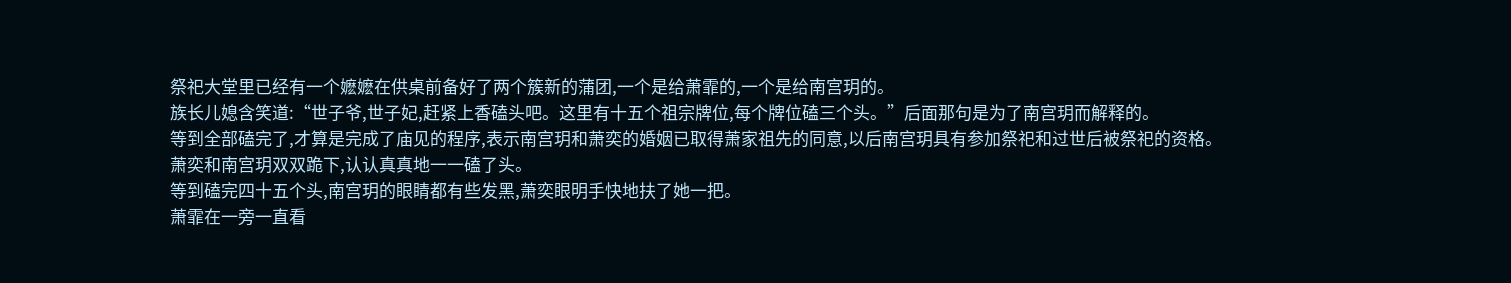祭祀大堂里已经有一个嬷嬷在供桌前备好了两个簇新的蒲团,一个是给萧霏的,一个是给南宫玥的。
族长儿媳含笑道:“世子爷,世子妃,赶紧上香磕头吧。这里有十五个祖宗牌位,每个牌位磕三个头。”后面那句是为了南宫玥而解释的。
等到全部磕完了,才算是完成了庙见的程序,表示南宫玥和萧奕的婚姻已取得萧家祖先的同意,以后南宫玥具有参加祭祀和过世后被祭祀的资格。
萧奕和南宫玥双双跪下,认认真真地一一磕了头。
等到磕完四十五个头,南宫玥的眼睛都有些发黑,萧奕眼明手快地扶了她一把。
萧霏在一旁一直看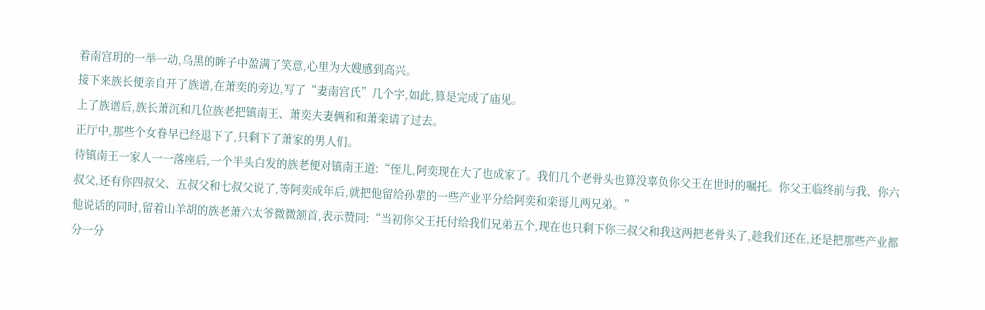着南宫玥的一举一动,乌黑的眸子中盈满了笑意,心里为大嫂感到高兴。
接下来族长便亲自开了族谱,在萧奕的旁边,写了“妻南宫氏”几个字,如此,算是完成了庙见。
上了族谱后,族长萧沉和几位族老把镇南王、萧奕夫妻俩和和萧栾请了过去。
正厅中,那些个女眷早已经退下了,只剩下了萧家的男人们。
待镇南王一家人一一落座后,一个半头白发的族老便对镇南王道:“侄儿,阿奕现在大了也成家了。我们几个老骨头也算没辜负你父王在世时的嘱托。你父王临终前与我、你六叔父,还有你四叔父、五叔父和七叔父说了,等阿奕成年后,就把他留给孙辈的一些产业平分给阿奕和栾哥儿两兄弟。”
他说话的同时,留着山羊胡的族老萧六太爷微微颔首,表示赞同:“当初你父王托付给我们兄弟五个,现在也只剩下你三叔父和我这两把老骨头了,趁我们还在,还是把那些产业都分一分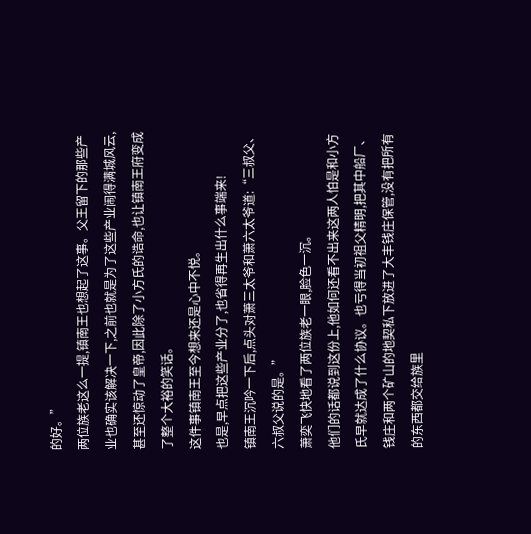的好。”
两位族老这么一提,镇南王也想起了这事。父王留下的那些产业也确实该解决一下,之前也就是为了这些产业闹得满城风云,甚至还惊动了皇帝,因此除了小方氏的诰命,也让镇南王府变成了整个大裕的笑话。
这件事镇南王至今想来还是心中不悦。
也是,早点把这些产业分了,也省得再生出什么事端来!
镇南王沉吟一下后,点头对萧三太爷和萧六太爷道:“三叔父、六叔父说的是。”
萧奕飞快地看了两位族老一眼,脸色一沉。
他们的话都说到这份上,他如何还看不出来这两人怕是和小方氏早就达成了什么协议。也亏得当初祖父精明,把其中船厂、钱庄和两个矿山的地契私下放进了大丰钱庄保管,没有把所有的东西都交给族里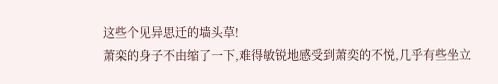这些个见异思迁的墙头草!
萧栾的身子不由缩了一下,难得敏锐地感受到萧奕的不悦,几乎有些坐立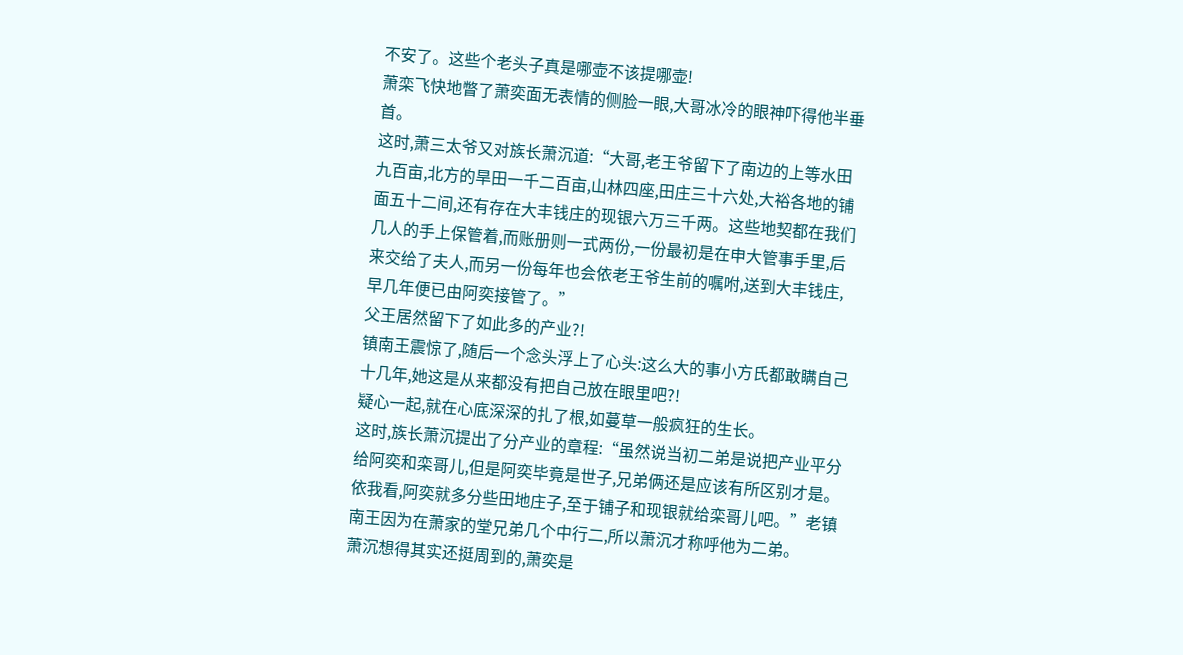不安了。这些个老头子真是哪壶不该提哪壶!
萧栾飞快地瞥了萧奕面无表情的侧脸一眼,大哥冰冷的眼神吓得他半垂首。
这时,萧三太爷又对族长萧沉道:“大哥,老王爷留下了南边的上等水田九百亩,北方的旱田一千二百亩,山林四座,田庄三十六处,大裕各地的铺面五十二间,还有存在大丰钱庄的现银六万三千两。这些地契都在我们几人的手上保管着,而账册则一式两份,一份最初是在申大管事手里,后来交给了夫人,而另一份每年也会依老王爷生前的嘱咐,送到大丰钱庄,早几年便已由阿奕接管了。”
父王居然留下了如此多的产业?!
镇南王震惊了,随后一个念头浮上了心头:这么大的事小方氏都敢瞒自己十几年,她这是从来都没有把自己放在眼里吧?!
疑心一起,就在心底深深的扎了根,如蔓草一般疯狂的生长。
这时,族长萧沉提出了分产业的章程:“虽然说当初二弟是说把产业平分给阿奕和栾哥儿,但是阿奕毕竟是世子,兄弟俩还是应该有所区别才是。依我看,阿奕就多分些田地庄子,至于铺子和现银就给栾哥儿吧。”老镇南王因为在萧家的堂兄弟几个中行二,所以萧沉才称呼他为二弟。
萧沉想得其实还挺周到的,萧奕是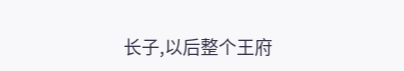长子,以后整个王府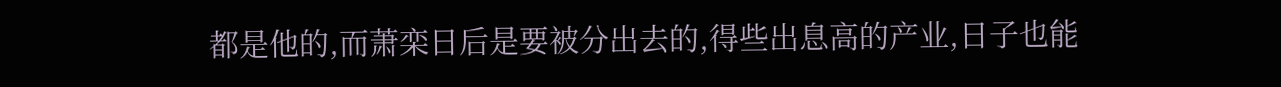都是他的,而萧栾日后是要被分出去的,得些出息高的产业,日子也能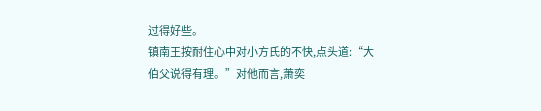过得好些。
镇南王按耐住心中对小方氏的不快,点头道:“大伯父说得有理。”对他而言,萧奕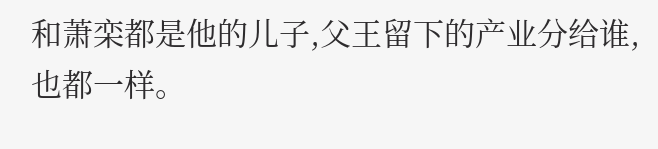和萧栾都是他的儿子,父王留下的产业分给谁,也都一样。